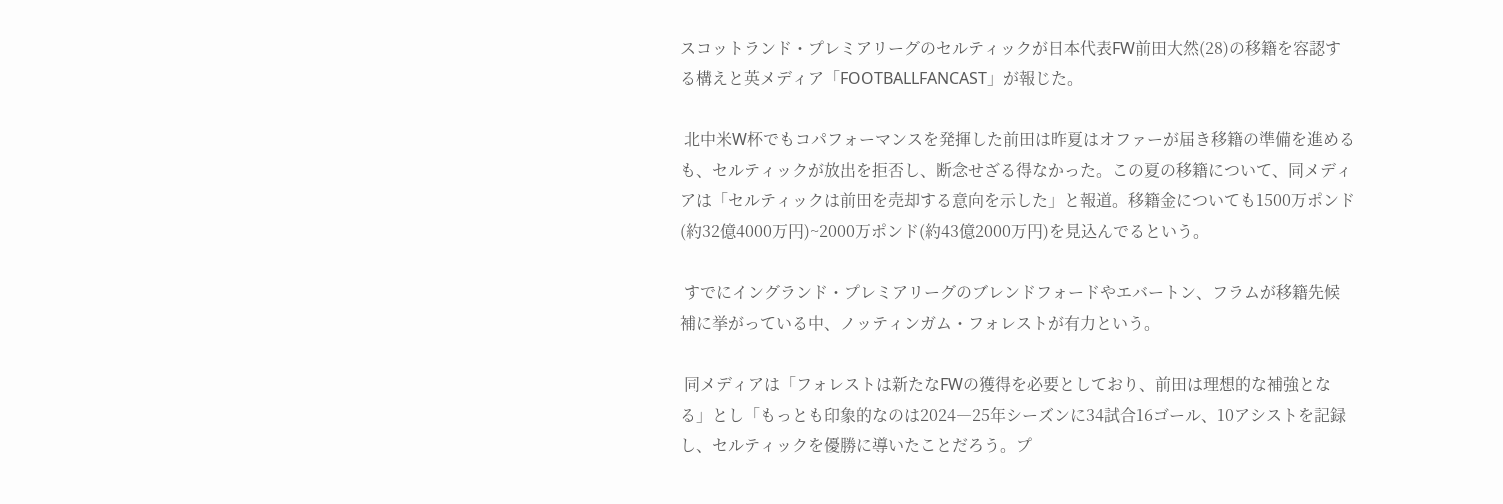スコットランド・プレミアリーグのセルティックが日本代表FW前田大然(28)の移籍を容認する構えと英メディア「FOOTBALLFANCAST」が報じた。

 北中米W杯でもコパフォーマンスを発揮した前田は昨夏はオファーが届き移籍の準備を進めるも、セルティックが放出を拒否し、断念せざる得なかった。この夏の移籍について、同メディアは「セルティックは前田を売却する意向を示した」と報道。移籍金についても1500万ポンド(約32億4000万円)~2000万ポンド(約43億2000万円)を見込んでるという。

 すでにイングランド・プレミアリーグのブレンドフォードやエバートン、フラムが移籍先候補に挙がっている中、ノッティンガム・フォレストが有力という。

 同メディアは「フォレストは新たなFWの獲得を必要としており、前田は理想的な補強となる」とし「もっとも印象的なのは2024―25年シーズンに34試合16ゴール、10アシストを記録し、セルティックを優勝に導いたことだろう。プ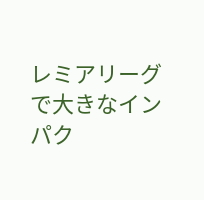レミアリーグで大きなインパク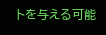トを与える可能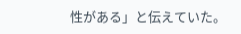性がある」と伝えていた。